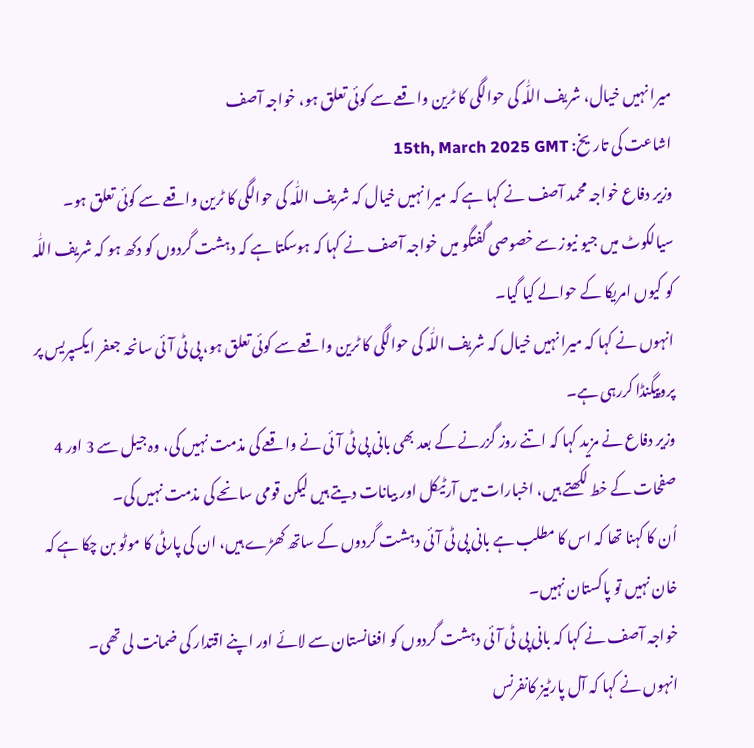میرا نہیں خیال، شریف اللّٰہ کی حوالگی کا ٹرین واقعے سے کوئی تعلق ہو، خواجہ آصف
اشاعت کی تاریخ: 15th, March 2025 GMT
وزیر دفاع خواجہ محمد آصف نے کہا ہے کہ میرا نہیں خیال کہ شریف اللّٰہ کی حوالگی کا ٹرین واقعے سے کوئی تعلق ہو۔
سیالکوٹ میں جیو نیوز سے خصوصی گفتگو میں خواجہ آصف نے کہا کہ ہوسکتا ہے کہ دہشت گردوں کو دکھ ہو کہ شریف اللّٰہ کو کیوں امریکا کے حوالے کیا گیا۔
انہوں نے کہا کہ میرا نہیں خیال کہ شریف اللّٰہ کی حوالگی کا ٹرین واقعے سے کوئی تعلق ہو، پی ٹی آئی سانحہ جعفر ایکسپریس پر پروپیگنڈا کررہی ہے۔
وزیر دفاع نے مزید کہا کہ اتنے روز گزرنے کے بعد بھی بانی پی ٹی آئی نے واقعے کی مذمت نہیں کی، وہ جیل سے 3 اور 4 صفحات کے خط لکھتے ہیں، اخبارات میں آرٹیکل اور بیانات دیتے ہیں لیکن قومی سانحے کی مذمت نہیں کی۔
اُن کا کہنا تھا کہ اس کا مطلب ہے بانی پی ٹی آئی دہشت گردوں کے ساتھ کھڑے ہیں، ان کی پارٹی کا موٹو بن چکا ہے کہ خان نہیں تو پاکستان نہیں۔
خواجہ آصف نے کہا کہ بانی پی ٹی آئی دہشت گردوں کو افغانستان سے لائے اور اپنے اقتدار کی ضمانت لی تھی۔
انہوں نے کہا کہ آل پارٹیز کانفرنس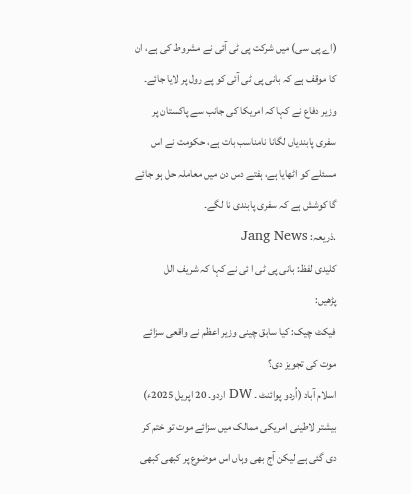(اے پی سی) میں شرکت پی ٹی آئی نے مشروط کی ہے، ان کا موقف ہے کہ بانی پی ٹی آئی کو پے رول پر لایا جائے۔
وزیر دفاع نے کہا کہ امریکا کی جانب سے پاکستان پر سفری پابندیاں لگانا نامناسب بات ہے، حکومت نے اس مسئلے کو اٹھایا ہے، ہفتے دس دن میں معاملہ حل ہو جائے گا کوشش ہے کہ سفری پابندی نا لگے۔
.ذریعہ: Jang News
کلیدی لفظ: بانی پی ٹی ا ئی نے کہا کہ شریف الل
پڑھیں:
فیکٹ چیک: کیا سابق چینی وزیر اعظم نے واقعی سزائے موت کی تجویز دی؟
اسلام آباد (اُردو پوائنٹ ۔ DW اردو۔ 20 اپریل 2025ء) بیشتر لاطینی امریکی ممالک میں سزائے موت تو ختم کر دی گئی ہے لیکن آج بھی وہاں اس موضوع پر کبھی کبھی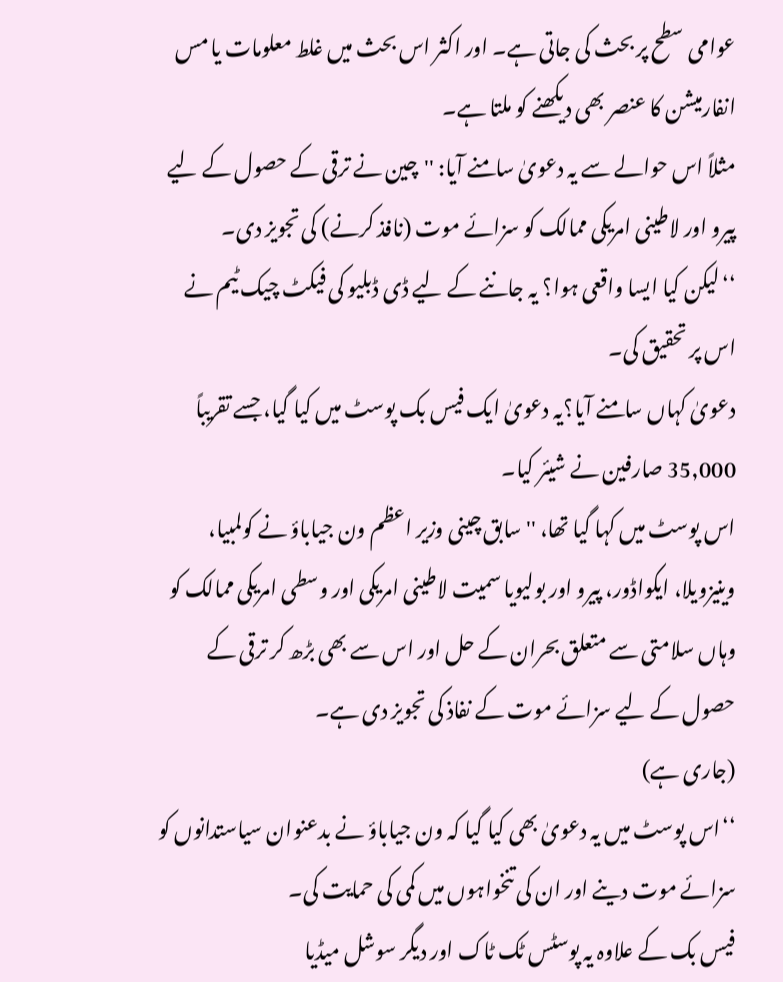عوامی سطح پر بحث کی جاتی ہے۔ اور اکثر اس بحث میں غلط معلومات یا مس انفارمیشن کا عنصر بھی دیکھنے کو ملتا ہے۔
مثلاً اس حوالے سے یہ دعویٰ سامنے آیا: ''چین نے ترقی کے حصول کے لیے پیرو اور لاطینی امریکی ممالک کو سزائے موت (نافذ کرنے) کی تجویز دی۔
‘‘لیکن کیا ایسا واقعی ہوا؟ یہ جاننے کے لیے ڈی ڈبلیو کی فیکٹ چیک ٹیم نے اس پر تحقیق کی۔
دعویٰ کہاں سامنے آیا؟یہ دعویٰ ایک فیس بک پوسٹ میں کیا گیا، جسے تقریباً 35,000 صارفین نے شیئر کیا۔
اس پوسٹ میں کہا گیا تھا، ''سابق چینی وزیر اعظم ون جیاباؤ نے کولمبیا، وینیزویلا، ایکواڈور، پیرو اور بولیویا سمیت لاطینی امریکی اور وسطی امریکی ممالک کو وہاں سلامتی سے متعلق بحران کے حل اور اس سے بھی بڑھ کر ترقی کے حصول کے لیے سزائے موت کے نفاذ کی تجویز دی ہے۔
(جاری ہے)
‘‘اس پوسٹ میں یہ دعویٰ بھی کیا گیا کہ ون جیاباؤ نے بدعنوان سیاستدانوں کو سزائے موت دینے اور ان کی تنخواہوں میں کمی کی حمایت کی۔
فیس بک کے علاوہ یہ پوسٹس ٹک ٹاک اور دیگر سوشل میڈیا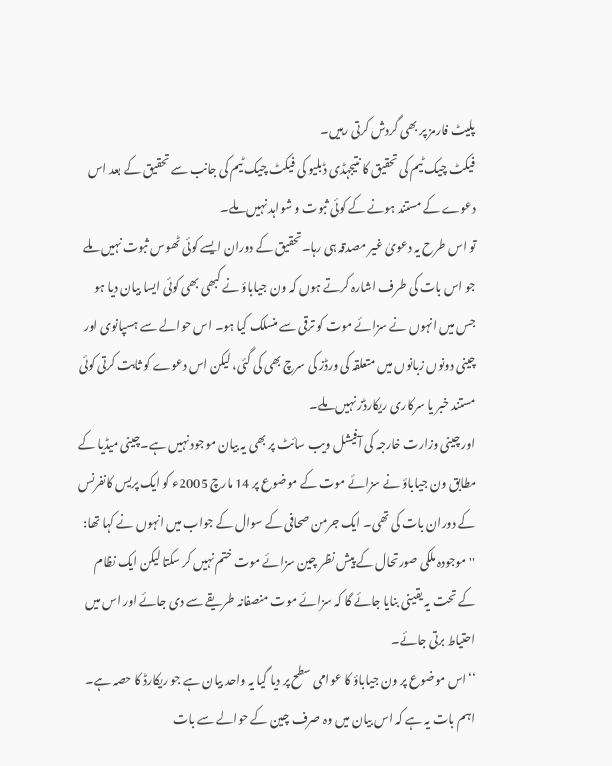پلیٹ فارمز پر بھی گردش کرتی رہیں۔
فیکٹ چیک ٹیم کی تحقیق کا نتیجہڈی ڈبلیو کی فیکٹ چیک ٹیم کی جانب سے تحقیق کے بعد اس دعوے کے مستند ہونے کے کوئی ثبوت و شواہد نہیں ملے۔
تو اس طرح یہ دعویٰ غیر مصدقہ ہی رہا۔تحقیق کے دوران ایسے کوئی ٹھوس ثبوت نہیں ملے جو اس بات کی طرف اشارہ کرتے ہوں کہ ون جیاباؤ نے کبھی بھی کوئی ایسا بیان دیا ہو جس میں انہوں نے سزائے موت کو ترقی سے منسلک کیا ہو۔ اس حوالے سے ہسپانوی اور چینی دونوں زبانوں میں متعلقہ کی ورڈز کی سرچ بھی کی گئی، لیکن اس دعوے کو ثابت کرتی کوئی مستند خبر یا سرکاری ریکارڈز نہیں ملے۔
اور چینی وزارت خارجہ کی آفیشل ویب سائٹ پر بھی یہ بیان موجود نہیں ہے۔چینی میڈیا کے مطابق ون جیاباؤ نے سزائے موت کے موضوع پر 14 مارچ 2005ء کو ایک پریس کانفرنس کے دوران بات کی تھی۔ ایک جرمن صحافی کے سوال کے جواب میں انہوں نے کہا تھا: ''موجودہ ملکی صورتحال کے پیش نظر چین سزائے موت ختم نہیں کر سکتا لیکن ایک نظام کے تحت یہ یقینی بنایا جائے گا کہ سزائے موت منصفانہ طریقے سے دی جائے اور اس میں احتیاط برتی جائے۔
‘‘اس موضوع پر ون جیاباؤ کا عوامی سطح پر دیا گیا یہ واحد بیان ہے جو ریکارڈ کا حصہ ہے۔ اہم بات یہ ہے کہ اس بیان میں وہ صرف چین کے حوالے سے بات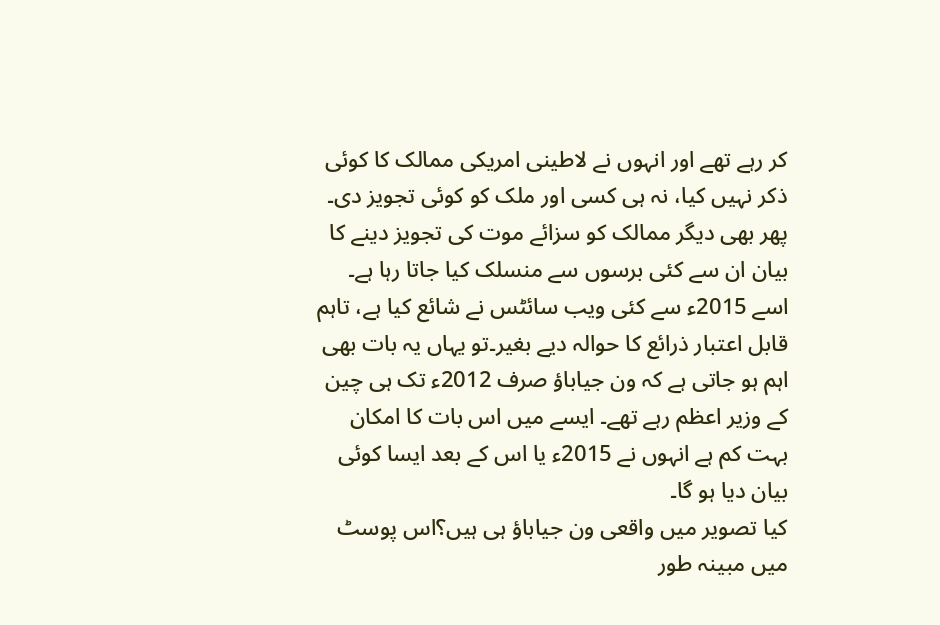کر رہے تھے اور انہوں نے لاطینی امریکی ممالک کا کوئی ذکر نہیں کیا، نہ ہی کسی اور ملک کو کوئی تجویز دی۔
پھر بھی دیگر ممالک کو سزائے موت کی تجویز دینے کا بیان ان سے کئی برسوں سے منسلک کیا جاتا رہا ہے۔
اسے 2015ء سے کئی ویب سائٹس نے شائع کیا ہے، تاہم قابل اعتبار ذرائع کا حوالہ دیے بغیر۔تو یہاں یہ بات بھی اہم ہو جاتی ہے کہ ون جیاباؤ صرف 2012ء تک ہی چین کے وزیر اعظم رہے تھے۔ ایسے میں اس بات کا امکان بہت کم ہے انہوں نے 2015ء یا اس کے بعد ایسا کوئی بیان دیا ہو گا۔
کیا تصویر میں واقعی ون جیاباؤ ہی ہیں؟اس پوسٹ میں مبینہ طور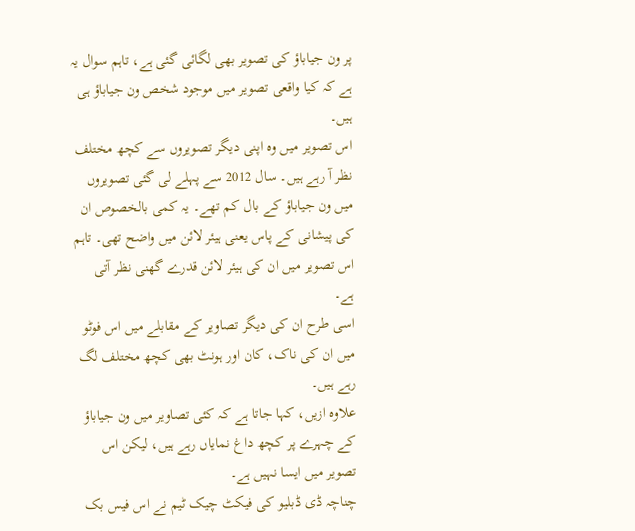پر ون جیاباؤ کی تصویر بھی لگائی گئی ہے، تاہم سوال یہ ہے کہ کیا واقعی تصویر میں موجود شخص ون جیاباؤ ہی ہیں۔
اس تصویر میں وہ اپنی دیگر تصویروں سے کچھ مختلف نظر آ رہے ہیں۔ سال 2012 سے پہلے لی گئی تصویروں میں ون جیاباؤ کے بال کم تھے۔ یہ کمی بالخصوص ان کی پیشانی کے پاس یعنی ہیئر لائن میں واضح تھی۔ تاہم اس تصویر میں ان کی ہیئر لائن قدرے گھنی نظر آتی ہے۔
اسی طرح ان کی دیگر تصاویر کے مقابلے میں اس فوٹو میں ان کی ناک، کان اور ہونٹ بھی کچھ مختلف لگ رہے ہیں۔
علاوہ ازیں، کہا جاتا ہے کہ کئی تصاویر میں ون جیاباؤ کے چہرے پر کچھ داغ نمایاں رہے ہیں، لیکن اس تصویر میں ایسا نہیں ہے۔
چناچہ ڈی ڈبلیو کی فیکٹ چیک ٹیم نے اس فیس بک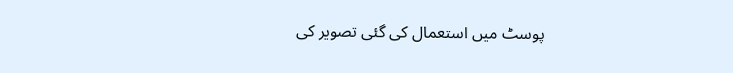پوسٹ میں استعمال کی گئی تصویر کی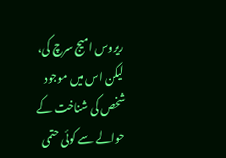ریروس امیج سرچ کی، لیکن اس میں موجود شخص کی شناخت کے حوالے سے کوئی حتمی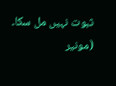ثبوت نہیں مل سکا۔
(مونیر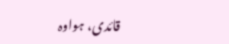قائدی، ہواوہ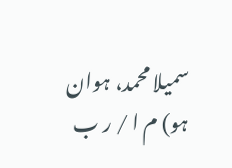سمیلا محمد، ہوان ہو) م ا / ر ب